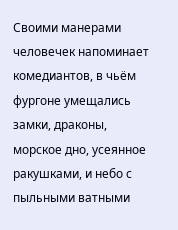Своими манерами человечек напоминает комедиантов, в чьём фургоне умещались замки, драконы, морское дно, усеянное ракушками, и небо с пыльными ватными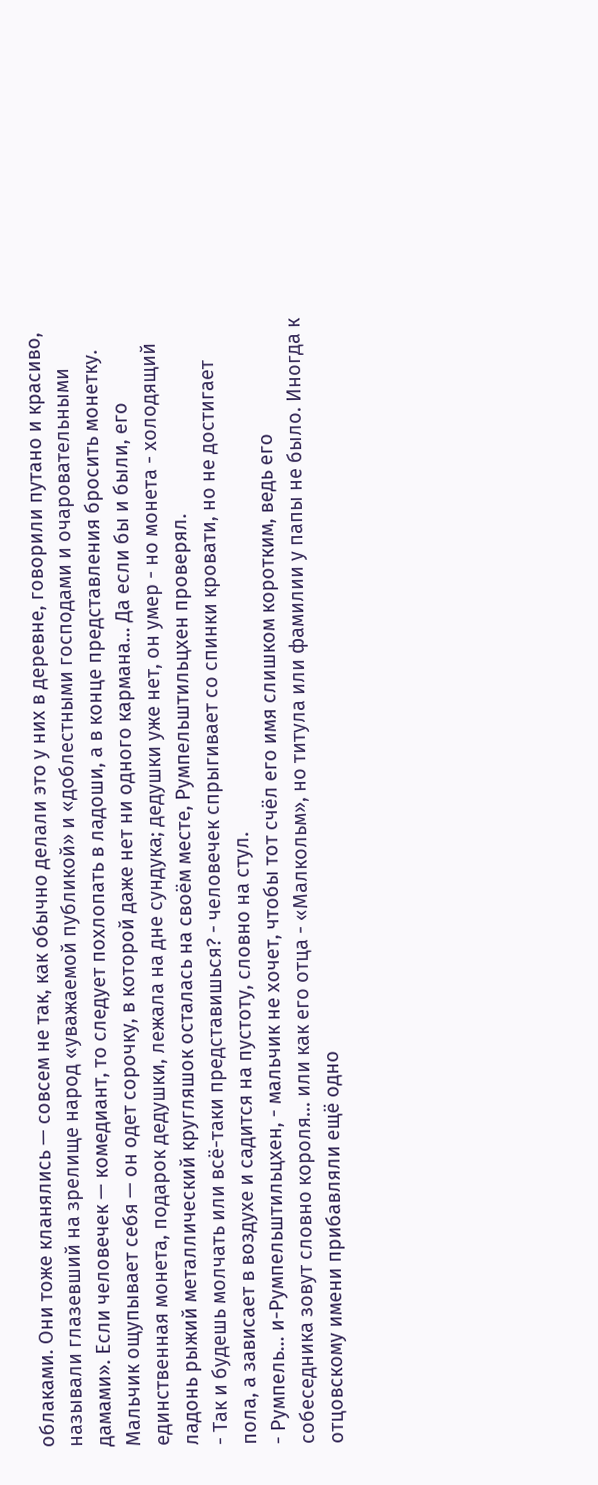облаками. Они тоже кланялись — совсем не так, как обычно делали это у них в деревне, говорили путано и красиво, называли глазевший на зрелище народ «уважаемой публикой» и «доблестными господами и очаровательными дамами». Если человечек — комедиант, то следует похлопать в ладоши, а в конце представления бросить монетку. Мальчик ощупывает себя — он одет сорочку, в которой даже нет ни одного кармана… Да если бы и были, его единственная монета, подарок дедушки, лежала на дне сундука; дедушки уже нет, он умер - но монета - холодящий ладонь рыжий металлический кругляшок осталась на своём месте, Румпельштильцхен проверял.
- Так и будешь молчать или всё-таки представишься? - человечек спрыгивает со спинки кровати, но не достигает пола, а зависает в воздухе и садится на пустоту, словно на стул.
- Румпель… и-Румпельштильцхен, - мальчик не хочет, чтобы тот счёл его имя слишком коротким, ведь его собеседника зовут словно короля… или как его отца - «Малкольм», но титула или фамилии у папы не было. Иногда к отцовскому имени прибавляли ещё одно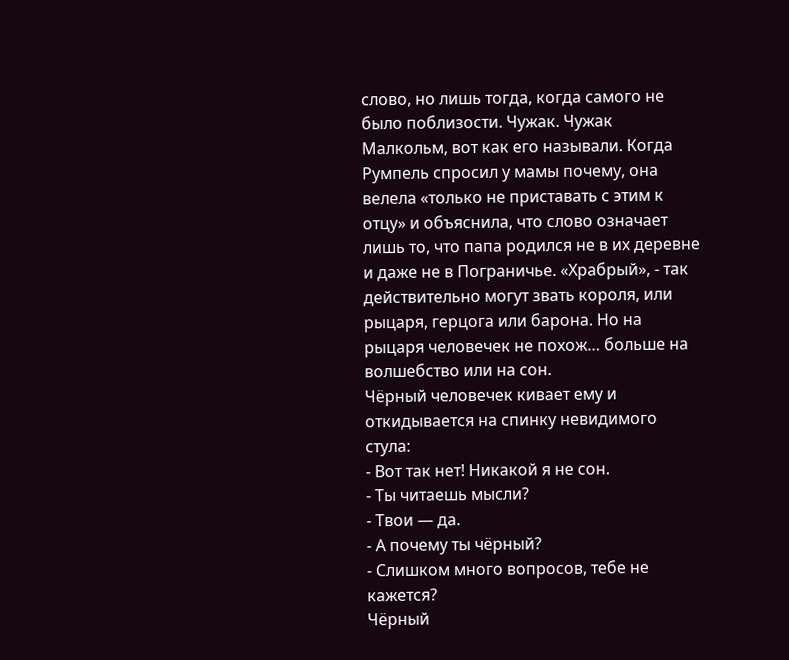слово, но лишь тогда, когда самого не было поблизости. Чужак. Чужак Малкольм, вот как его называли. Когда Румпель спросил у мамы почему, она велела «только не приставать с этим к отцу» и объяснила, что слово означает лишь то, что папа родился не в их деревне и даже не в Пограничье. «Храбрый», - так действительно могут звать короля, или рыцаря, герцога или барона. Но на рыцаря человечек не похож… больше на волшебство или на сон.
Чёрный человечек кивает ему и откидывается на спинку невидимого стула:
- Вот так нет! Никакой я не сон.
- Ты читаешь мысли?
- Твои — да.
- А почему ты чёрный?
- Слишком много вопросов, тебе не кажется?
Чёрный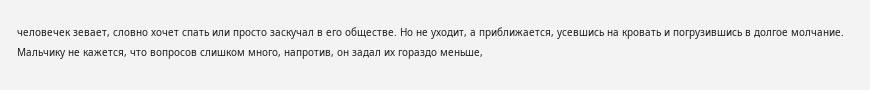человечек зевает, словно хочет спать или просто заскучал в его обществе. Но не уходит, а приближается, усевшись на кровать и погрузившись в долгое молчание. Мальчику не кажется, что вопросов слишком много, напротив, он задал их гораздо меньше,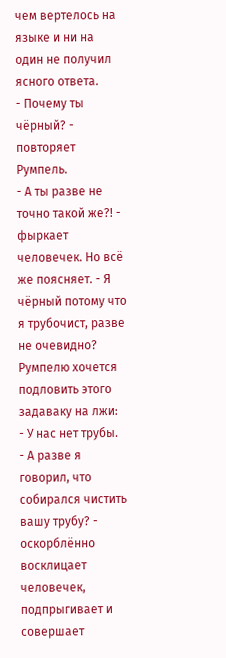чем вертелось на языке и ни на один не получил ясного ответа.
- Почему ты чёрный? - повторяет Румпель.
- А ты разве не точно такой же?! - фыркает человечек. Но всё же поясняет. - Я чёрный потому что я трубочист, разве не очевидно?
Румпелю хочется подловить этого задаваку на лжи:
- У нас нет трубы.
- А разве я говорил, что собирался чистить вашу трубу? - оскорблённо восклицает человечек, подпрыгивает и совершает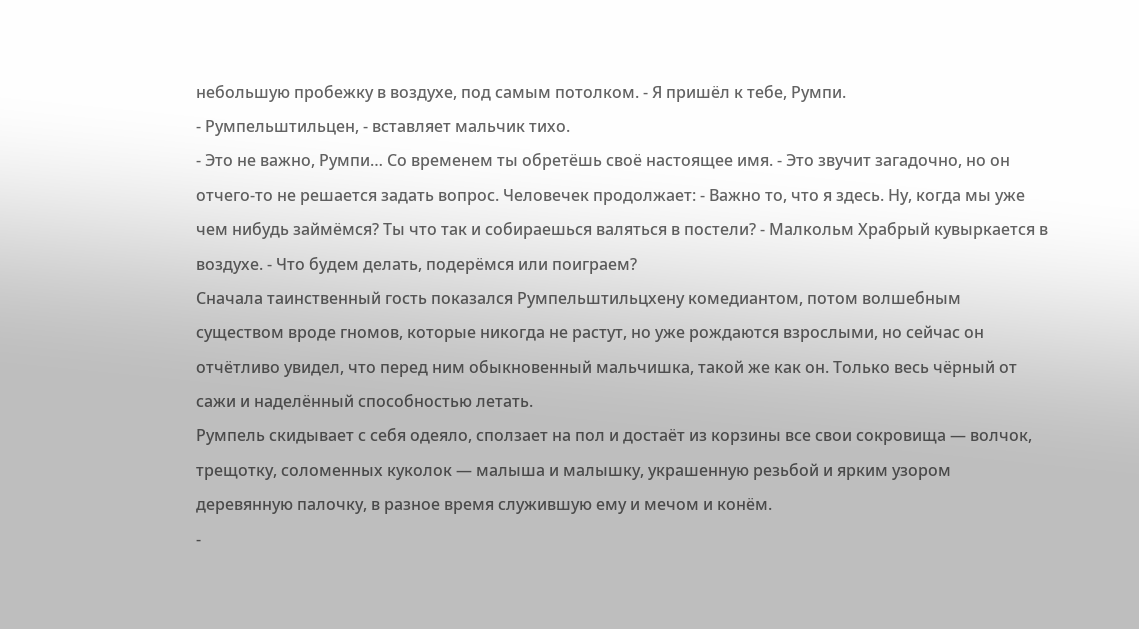небольшую пробежку в воздухе, под самым потолком. - Я пришёл к тебе, Румпи.
- Румпельштильцен, - вставляет мальчик тихо.
- Это не важно, Румпи… Со временем ты обретёшь своё настоящее имя. - Это звучит загадочно, но он отчего-то не решается задать вопрос. Человечек продолжает: - Важно то, что я здесь. Ну, когда мы уже чем нибудь займёмся? Ты что так и собираешься валяться в постели? - Малкольм Храбрый кувыркается в воздухе. - Что будем делать, подерёмся или поиграем?
Сначала таинственный гость показался Румпельштильцхену комедиантом, потом волшебным существом вроде гномов, которые никогда не растут, но уже рождаются взрослыми, но сейчас он отчётливо увидел, что перед ним обыкновенный мальчишка, такой же как он. Только весь чёрный от сажи и наделённый способностью летать.
Румпель скидывает с себя одеяло, сползает на пол и достаёт из корзины все свои сокровища — волчок, трещотку, соломенных куколок — малыша и малышку, украшенную резьбой и ярким узором деревянную палочку, в разное время служившую ему и мечом и конём.
-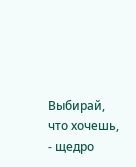Выбирай, что хочешь, - щедро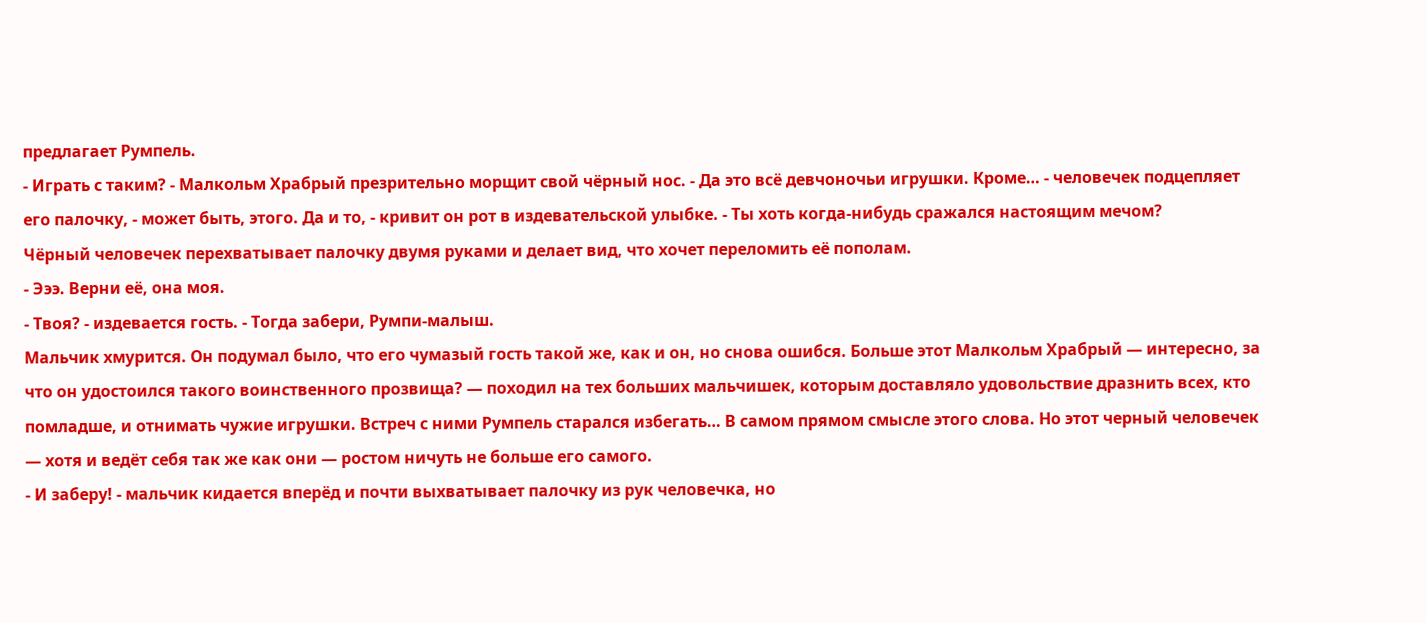предлагает Румпель.
- Играть с таким? - Малкольм Храбрый презрительно морщит свой чёрный нос. - Да это всё девчоночьи игрушки. Кроме… - человечек подцепляет его палочку, - может быть, этого. Да и то, - кривит он рот в издевательской улыбке. - Ты хоть когда-нибудь сражался настоящим мечом?
Чёрный человечек перехватывает палочку двумя руками и делает вид, что хочет переломить её пополам.
- Эээ. Верни её, она моя.
- Твоя? - издевается гость. - Тогда забери, Румпи-малыш.
Мальчик хмурится. Он подумал было, что его чумазый гость такой же, как и он, но снова ошибся. Больше этот Малкольм Храбрый — интересно, за что он удостоился такого воинственного прозвища? — походил на тех больших мальчишек, которым доставляло удовольствие дразнить всех, кто помладше, и отнимать чужие игрушки. Встреч с ними Румпель старался избегать… В самом прямом смысле этого слова. Но этот черный человечек — хотя и ведёт себя так же как они — ростом ничуть не больше его самого.
- И заберу! - мальчик кидается вперёд и почти выхватывает палочку из рук человечка, но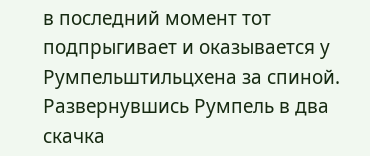в последний момент тот подпрыгивает и оказывается у Румпельштильцхена за спиной. Развернувшись Румпель в два скачка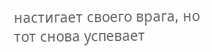настигает своего врага, но тот снова успевает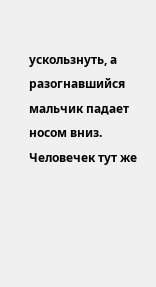ускользнуть, а разогнавшийся мальчик падает носом вниз. Человечек тут же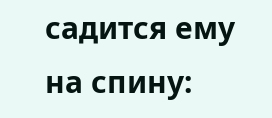садится ему на спину: